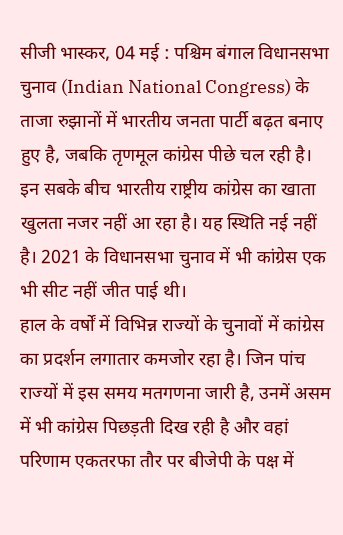सीजी भास्कर, 04 मई : पश्चिम बंगाल विधानसभा चुनाव (Indian National Congress) के ताजा रुझानों में भारतीय जनता पार्टी बढ़त बनाए हुए है, जबकि तृणमूल कांग्रेस पीछे चल रही है। इन सबके बीच भारतीय राष्ट्रीय कांग्रेस का खाता खुलता नजर नहीं आ रहा है। यह स्थिति नई नहीं है। 2021 के विधानसभा चुनाव में भी कांग्रेस एक भी सीट नहीं जीत पाई थी।
हाल के वर्षों में विभिन्न राज्यों के चुनावों में कांग्रेस का प्रदर्शन लगातार कमजोर रहा है। जिन पांच राज्यों में इस समय मतगणना जारी है, उनमें असम में भी कांग्रेस पिछड़ती दिख रही है और वहां परिणाम एकतरफा तौर पर बीजेपी के पक्ष में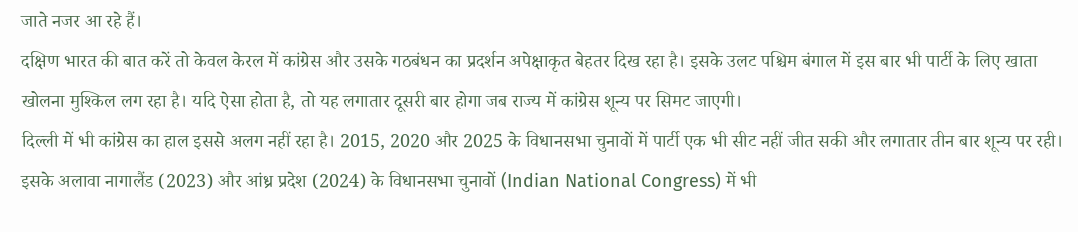जाते नजर आ रहे हैं।
दक्षिण भारत की बात करें तो केवल केरल में कांग्रेस और उसके गठबंधन का प्रदर्शन अपेक्षाकृत बेहतर दिख रहा है। इसके उलट पश्चिम बंगाल में इस बार भी पार्टी के लिए खाता खोलना मुश्किल लग रहा है। यदि ऐसा होता है, तो यह लगातार दूसरी बार होगा जब राज्य में कांग्रेस शून्य पर सिमट जाएगी।
दिल्ली में भी कांग्रेस का हाल इससे अलग नहीं रहा है। 2015, 2020 और 2025 के विधानसभा चुनावों में पार्टी एक भी सीट नहीं जीत सकी और लगातार तीन बार शून्य पर रही।
इसके अलावा नागालैंड (2023) और आंध्र प्रदेश (2024) के विधानसभा चुनावों (Indian National Congress) में भी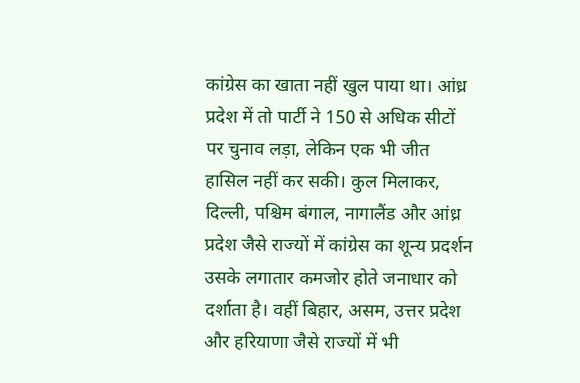कांग्रेस का खाता नहीं खुल पाया था। आंध्र प्रदेश में तो पार्टी ने 150 से अधिक सीटों पर चुनाव लड़ा, लेकिन एक भी जीत हासिल नहीं कर सकी। कुल मिलाकर, दिल्ली, पश्चिम बंगाल, नागालैंड और आंध्र प्रदेश जैसे राज्यों में कांग्रेस का शून्य प्रदर्शन उसके लगातार कमजोर होते जनाधार को दर्शाता है। वहीं बिहार, असम, उत्तर प्रदेश और हरियाणा जैसे राज्यों में भी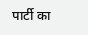पार्टी का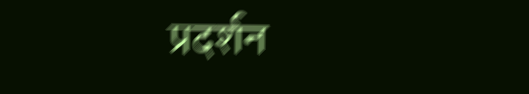प्रदर्शन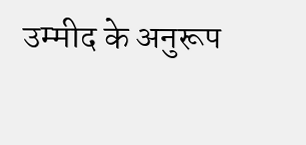उम्मीद के अनुरूप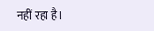नहीं रहा है।